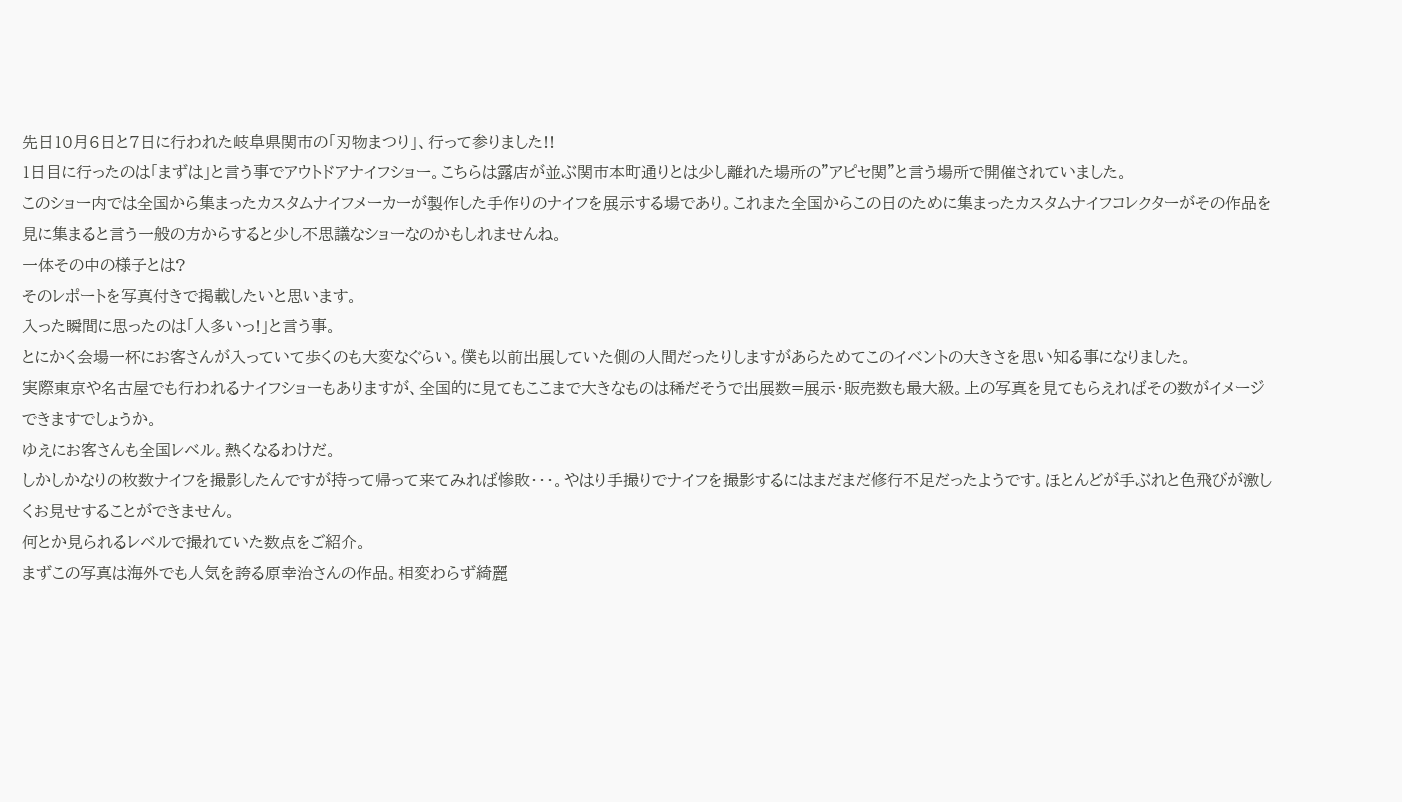先日10月6日と7日に行われた岐阜県関市の「刃物まつり」、行って参りました!!
1日目に行ったのは「まずは」と言う事でアウトドアナイフショー。こちらは露店が並ぶ関市本町通りとは少し離れた場所の”アピセ関”と言う場所で開催されていました。
このショー内では全国から集まったカスタムナイフメーカーが製作した手作りのナイフを展示する場であり。これまた全国からこの日のために集まったカスタムナイフコレクターがその作品を見に集まると言う一般の方からすると少し不思議なショーなのかもしれませんね。
一体その中の様子とは?
そのレポートを写真付きで掲載したいと思います。
入った瞬間に思ったのは「人多いっ!」と言う事。
とにかく会場一杯にお客さんが入っていて歩くのも大変なぐらい。僕も以前出展していた側の人間だったりしますがあらためてこのイベントの大きさを思い知る事になりました。
実際東京や名古屋でも行われるナイフショーもありますが、全国的に見てもここまで大きなものは稀だそうで出展数=展示・販売数も最大級。上の写真を見てもらえればその数がイメージできますでしょうか。
ゆえにお客さんも全国レベル。熱くなるわけだ。
しかしかなりの枚数ナイフを撮影したんですが持って帰って来てみれば惨敗・・・。やはり手撮りでナイフを撮影するにはまだまだ修行不足だったようです。ほとんどが手ぶれと色飛びが激しくお見せすることができません。
何とか見られるレベルで撮れていた数点をご紹介。
まずこの写真は海外でも人気を誇る原幸治さんの作品。相変わらず綺麗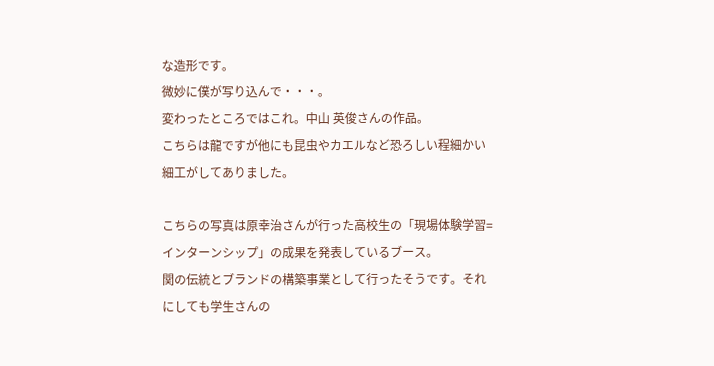な造形です。
微妙に僕が写り込んで・・・。
変わったところではこれ。中山 英俊さんの作品。
こちらは龍ですが他にも昆虫やカエルなど恐ろしい程細かい細工がしてありました。

こちらの写真は原幸治さんが行った高校生の「現場体験学習=インターンシップ」の成果を発表しているブース。
関の伝統とブランドの構築事業として行ったそうです。それにしても学生さんの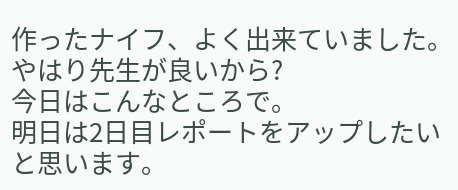作ったナイフ、よく出来ていました。
やはり先生が良いから?
今日はこんなところで。
明日は2日目レポートをアップしたいと思います。